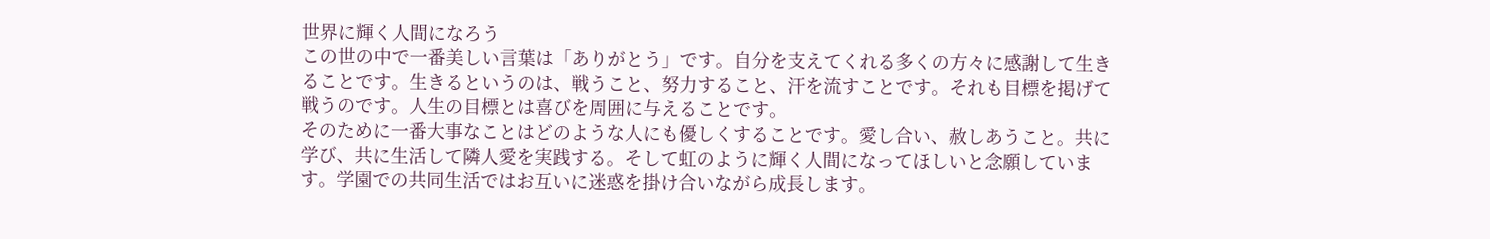世界に輝く人間になろう
この世の中で一番美しい言葉は「ありがとう」です。自分を支えてくれる多くの方々に感謝して生きることです。生きるというのは、戦うこと、努力すること、汗を流すことです。それも目標を掲げて戦うのです。人生の目標とは喜びを周囲に与えることです。
そのために一番大事なことはどのような人にも優しくすることです。愛し合い、赦しあうこと。共に学び、共に生活して隣人愛を実践する。そして虹のように輝く人間になってほしいと念願しています。学園での共同生活ではお互いに迷惑を掛け合いながら成長します。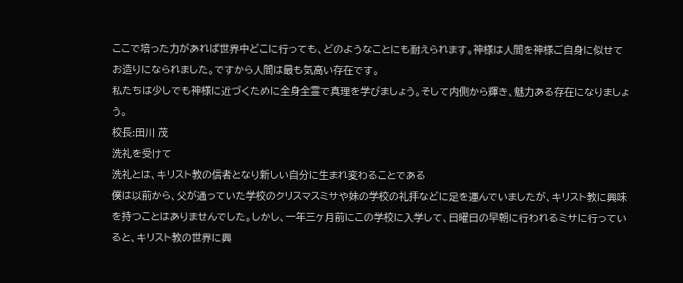ここで培った力があれば世界中どこに行っても、どのようなことにも耐えられます。神様は人間を神様ご自身に似せてお造りになられました。ですから人間は最も気高い存在です。
私たちは少しでも神様に近づくために全身全霊で真理を学びましょう。そして内側から輝き、魅力ある存在になりましょう。
校長:田川 茂
洗礼を受けて
洗礼とは、キリスト教の信者となり新しい自分に生まれ変わることである
僕は以前から、父が通っていた学校のクリスマスミサや妹の学校の礼拝などに足を運んでいましたが、キリスト教に興味を持つことはありませんでした。しかし、一年三ヶ月前にこの学校に入学して、日曜日の早朝に行われるミサに行っていると、キリスト教の世界に興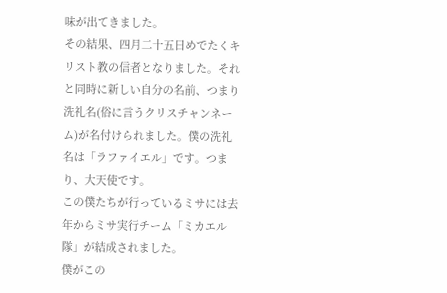味が出てきました。
その結果、四月二十五日めでたくキリスト教の信者となりました。それと同時に新しい自分の名前、つまり洗礼名(俗に言うクリスチャンネーム)が名付けられました。僕の洗礼名は「ラファイエル」です。つまり、大天使です。
この僕たちが行っているミサには去年からミサ実行チーム「ミカエル隊」が結成されました。
僕がこの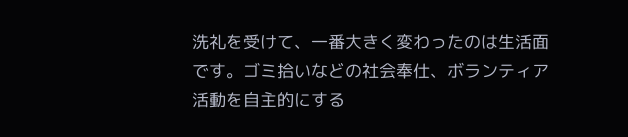洗礼を受けて、一番大きく変わったのは生活面です。ゴミ拾いなどの社会奉仕、ボランティア活動を自主的にする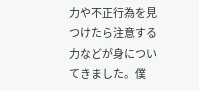力や不正行為を見つけたら注意する力などが身についてきました。僕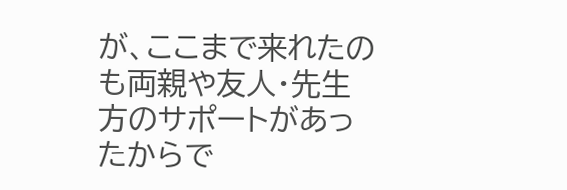が、ここまで来れたのも両親や友人・先生方のサポートがあったからで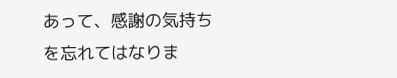あって、感謝の気持ちを忘れてはなりま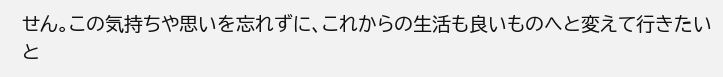せん。この気持ちや思いを忘れずに、これからの生活も良いものへと変えて行きたいと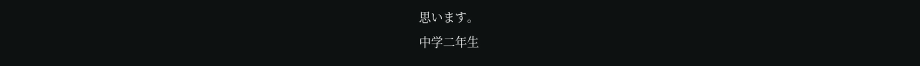思います。
中学二年生